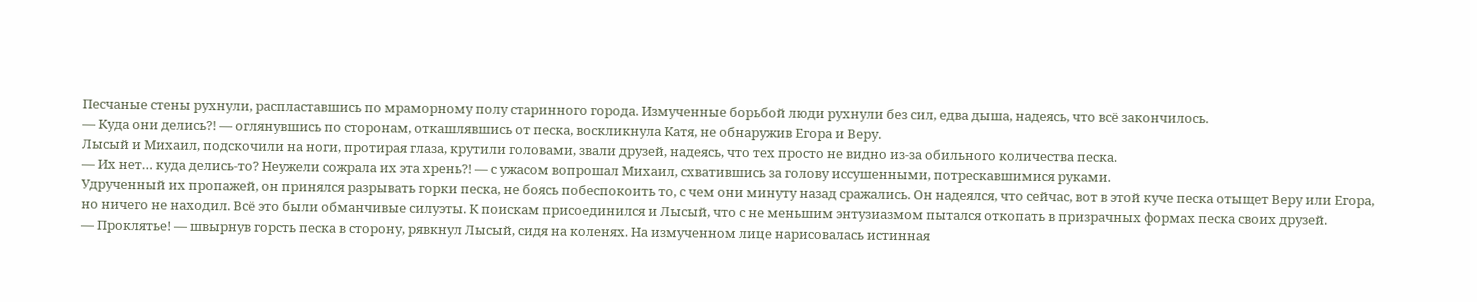Песчаные стены рухнули, распластавшись по мраморному полу старинного города. Измученные борьбой люди рухнули без сил, едва дыша, надеясь, что всё закончилось.
— Куда они делись?! — оглянувшись по сторонам, откашлявшись от песка, воскликнула Катя, не обнаружив Егора и Веру.
Лысый и Михаил, подскочили на ноги, протирая глаза, крутили головами, звали друзей, надеясь, что тех просто не видно из-за обильного количества песка.
— Их нет… куда делись-то? Неужели сожрала их эта хрень?! — с ужасом вопрошал Михаил, схватившись за голову иссушенными, потрескавшимися руками.
Удрученный их пропажей, он принялся разрывать горки песка, не боясь побеспокоить то, с чем они минуту назад сражались. Он надеялся, что сейчас, вот в этой куче песка отыщет Веру или Егора, но ничего не находил. Всё это были обманчивые силуэты. К поискам присоединился и Лысый, что с не меньшим энтузиазмом пытался откопать в призрачных формах песка своих друзей.
— Проклятье! — швырнув горсть песка в сторону, рявкнул Лысый, сидя на коленях. На измученном лице нарисовалась истинная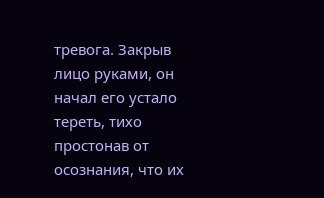тревога. Закрыв лицо руками, он начал его устало тереть, тихо простонав от осознания, что их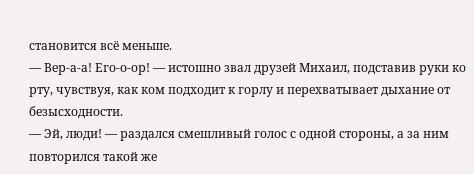становится всё меньше.
— Вер-а-а! Его-о-ор! — истошно звал друзей Михаил, подставив руки ко рту, чувствуя, как ком подходит к горлу и перехватывает дыхание от безысходности.
— Эй, люди! — раздался смешливый голос с одной стороны, а за ним повторился такой же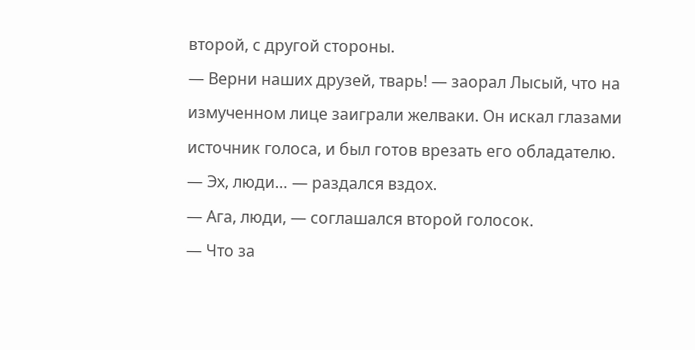второй, с другой стороны.
— Верни наших друзей, тварь! — заорал Лысый, что на измученном лице заиграли желваки. Он искал глазами источник голоса, и был готов врезать его обладателю.
— Эх, люди… — раздался вздох.
— Ага, люди, — соглашался второй голосок.
— Что за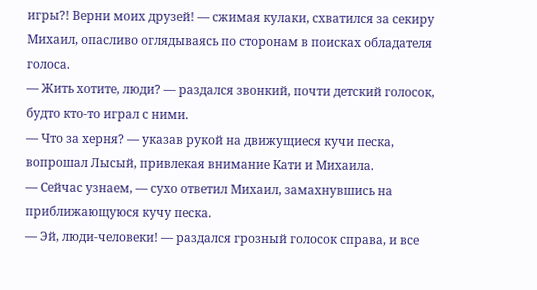игры?! Верни моих друзей! — сжимая кулаки, схватился за секиру Михаил, опасливо оглядываясь по сторонам в поисках обладателя голоса.
— Жить хотите, люди? — раздался звонкий, почти детский голосок, будто кто-то играл с ними.
— Что за херня? — указав рукой на движущиеся кучи песка, вопрошал Лысый, привлекая внимание Кати и Михаила.
— Сейчас узнаем, — сухо ответил Михаил, замахнувшись на приближающуюся кучу песка.
— Эй, люди-человеки! — раздался грозный голосок справа, и все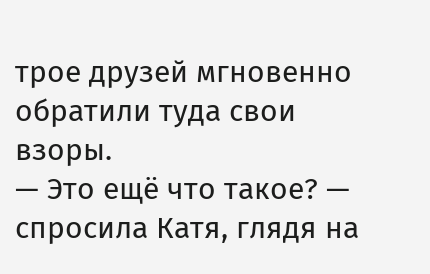трое друзей мгновенно обратили туда свои взоры.
— Это ещё что такое? — спросила Катя, глядя на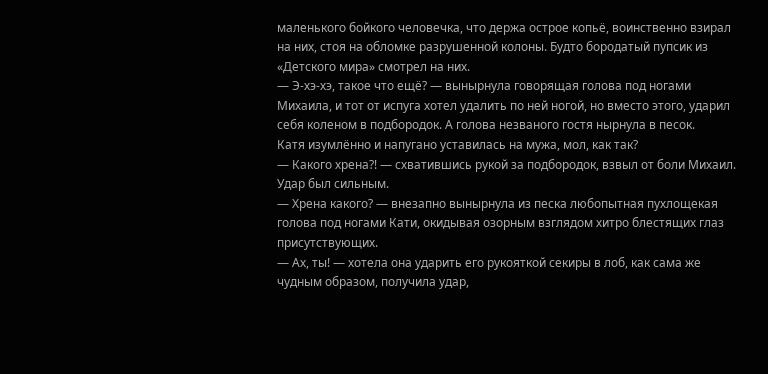маленького бойкого человечка, что держа острое копьё, воинственно взирал на них, стоя на обломке разрушенной колоны. Будто бородатый пупсик из «Детского мира» смотрел на них.
— Э-хэ-хэ, такое что ещё? — вынырнула говорящая голова под ногами Михаила, и тот от испуга хотел удалить по ней ногой, но вместо этого, ударил себя коленом в подбородок. А голова незваного гостя нырнула в песок.
Катя изумлённо и напугано уставилась на мужа, мол, как так?
— Какого хрена?! — схватившись рукой за подбородок, взвыл от боли Михаил. Удар был сильным.
— Хрена какого? — внезапно вынырнула из песка любопытная пухлощекая голова под ногами Кати, окидывая озорным взглядом хитро блестящих глаз присутствующих.
— Ах, ты! — хотела она ударить его рукояткой секиры в лоб, как сама же чудным образом, получила удар,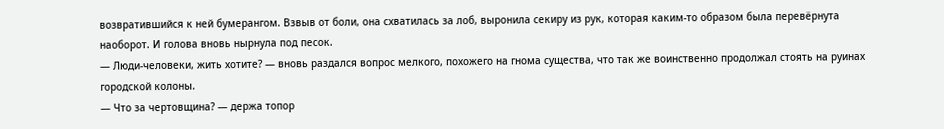возвратившийся к ней бумерангом. Взвыв от боли, она схватилась за лоб, выронила секиру из рук, которая каким-то образом была перевёрнута наоборот. И голова вновь нырнула под песок.
— Люди-человеки, жить хотите? — вновь раздался вопрос мелкого, похожего на гнома существа, что так же воинственно продолжал стоять на руинах городской колоны.
— Что за чертовщина? — держа топор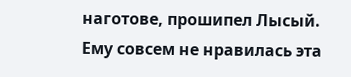наготове, прошипел Лысый. Ему совсем не нравилась эта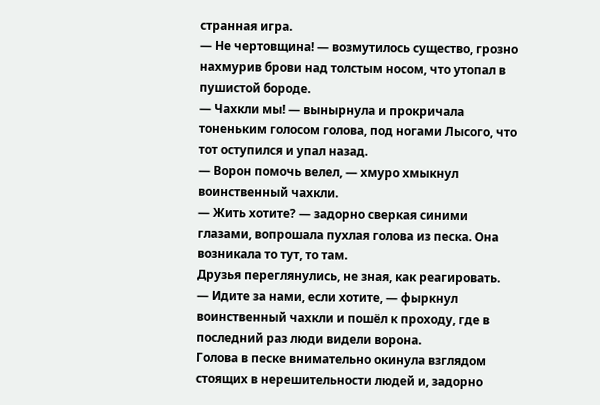странная игра.
— Не чертовщина! — возмутилось существо, грозно нахмурив брови над толстым носом, что утопал в пушистой бороде.
— Чахкли мы! — вынырнула и прокричала тоненьким голосом голова, под ногами Лысого, что тот оступился и упал назад.
— Ворон помочь велел, — хмуро хмыкнул воинственный чахкли.
— Жить хотите? — задорно сверкая синими глазами, вопрошала пухлая голова из песка. Она возникала то тут, то там.
Друзья переглянулись, не зная, как реагировать.
— Идите за нами, если хотите, — фыркнул воинственный чахкли и пошёл к проходу, где в последний раз люди видели ворона.
Голова в песке внимательно окинула взглядом стоящих в нерешительности людей и, задорно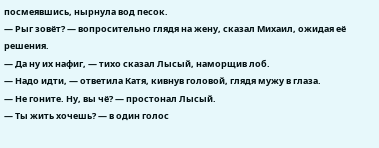посмеявшись, нырнула вод песок.
— Рыг зовёт? — вопросительно глядя на жену, сказал Михаил, ожидая её решения.
— Да ну их нафиг, — тихо сказал Лысый, наморщив лоб.
— Надо идти, — ответила Катя, кивнув головой, глядя мужу в глаза.
— Не гоните. Ну, вы чё? — простонал Лысый.
— Ты жить хочешь? — в один голос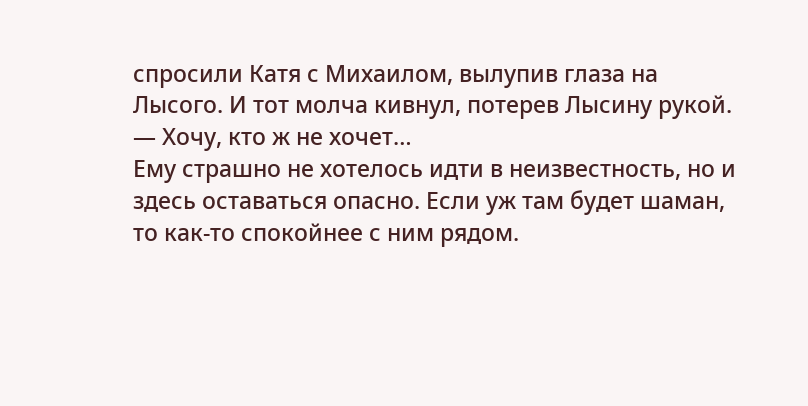спросили Катя с Михаилом, вылупив глаза на Лысого. И тот молча кивнул, потерев Лысину рукой.
— Хочу, кто ж не хочет…
Ему страшно не хотелось идти в неизвестность, но и здесь оставаться опасно. Если уж там будет шаман, то как-то спокойнее с ним рядом.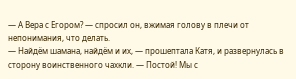— А Вера с Егором? — спросил он, вжимая голову в плечи от непонимания, что делать.
— Найдём шамана, найдём и их, — прошептала Катя, и развернулась в сторону воинственного чахкли. — Постой! Мы с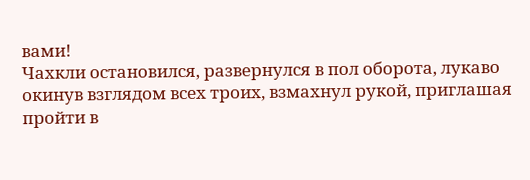вами!
Чахкли остановился, развернулся в пол оборота, лукаво окинув взглядом всех троих, взмахнул рукой, приглашая пройти в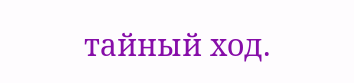тайный ход.